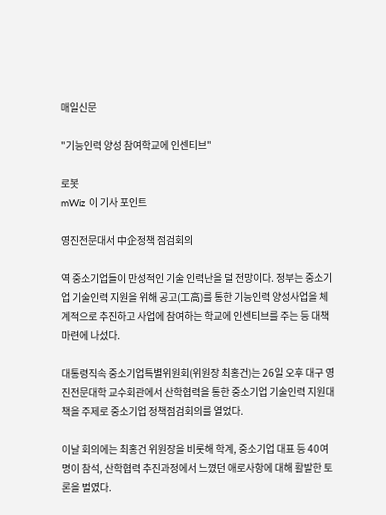매일신문

"기능인력 양성 참여학교에 인센티브"

로봇
mWiz 이 기사 포인트

영진전문대서 中企정책 점검회의

역 중소기업들이 만성적인 기술 인력난을 덜 전망이다. 정부는 중소기업 기술인력 지원을 위해 공고(工高)를 통한 기능인력 양성사업을 체계적으로 추진하고 사업에 참여하는 학교에 인센티브를 주는 등 대책마련에 나섰다.

대통령직속 중소기업특별위원회(위원장 최홍건)는 26일 오후 대구 영진전문대학 교수회관에서 산학협력을 통한 중소기업 기술인력 지원대책을 주제로 중소기업 정책점검회의를 열었다.

이날 회의에는 최홍건 위원장을 비롯해 학계, 중소기업 대표 등 40여 명이 참석, 산학협력 추진과정에서 느꼈던 애로사항에 대해 활발한 토론을 벌였다.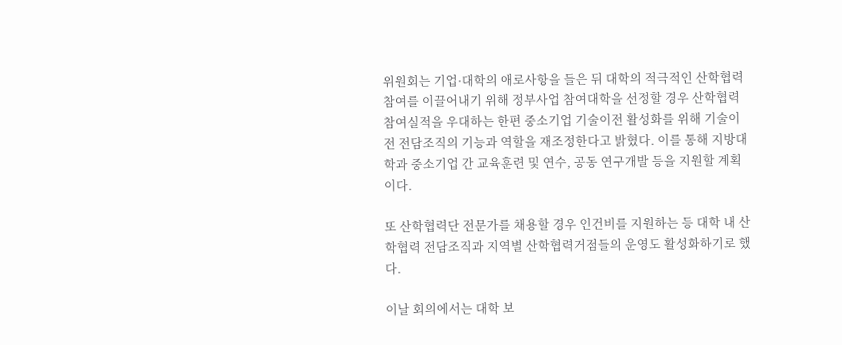위원회는 기업·대학의 애로사항을 들은 뒤 대학의 적극적인 산학협력 참여를 이끌어내기 위해 정부사업 참여대학을 선정할 경우 산학협력 참여실적을 우대하는 한편 중소기업 기술이전 활성화를 위해 기술이전 전담조직의 기능과 역할을 재조정한다고 밝혔다. 이를 통해 지방대학과 중소기업 간 교육훈련 및 연수, 공동 연구개발 등을 지원할 계획이다.

또 산학협력단 전문가를 채용할 경우 인건비를 지원하는 등 대학 내 산학협력 전담조직과 지역별 산학협력거점들의 운영도 활성화하기로 했다.

이날 회의에서는 대학 보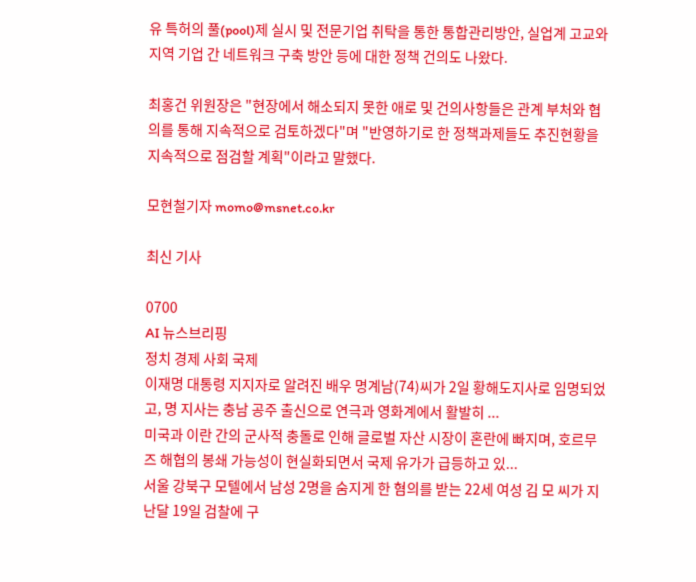유 특허의 풀(pool)제 실시 및 전문기업 취탁을 통한 통합관리방안, 실업계 고교와 지역 기업 간 네트워크 구축 방안 등에 대한 정책 건의도 나왔다.

최홍건 위원장은 "현장에서 해소되지 못한 애로 및 건의사항들은 관계 부처와 협의를 통해 지속적으로 검토하겠다"며 "반영하기로 한 정책과제들도 추진현황을 지속적으로 점검할 계획"이라고 말했다.

모현철기자 momo@msnet.co.kr

최신 기사

0700
AI 뉴스브리핑
정치 경제 사회 국제
이재명 대통령 지지자로 알려진 배우 명계남(74)씨가 2일 황해도지사로 임명되었고, 명 지사는 충남 공주 출신으로 연극과 영화계에서 활발히 ...
미국과 이란 간의 군사적 충돌로 인해 글로벌 자산 시장이 혼란에 빠지며, 호르무즈 해협의 봉쇄 가능성이 현실화되면서 국제 유가가 급등하고 있...
서울 강북구 모텔에서 남성 2명을 숨지게 한 혐의를 받는 22세 여성 김 모 씨가 지난달 19일 검찰에 구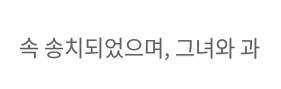속 송치되었으며, 그녀와 과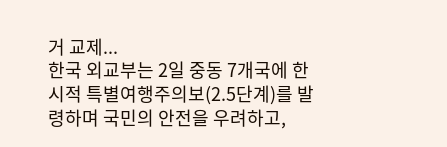거 교제...
한국 외교부는 2일 중동 7개국에 한시적 특별여행주의보(2.5단계)를 발령하며 국민의 안전을 우려하고,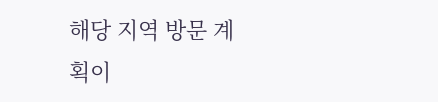해당 지역 방문 계획이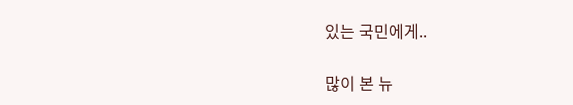있는 국민에게..

많이 본 뉴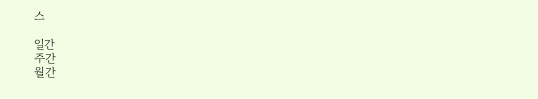스

일간
주간
월간